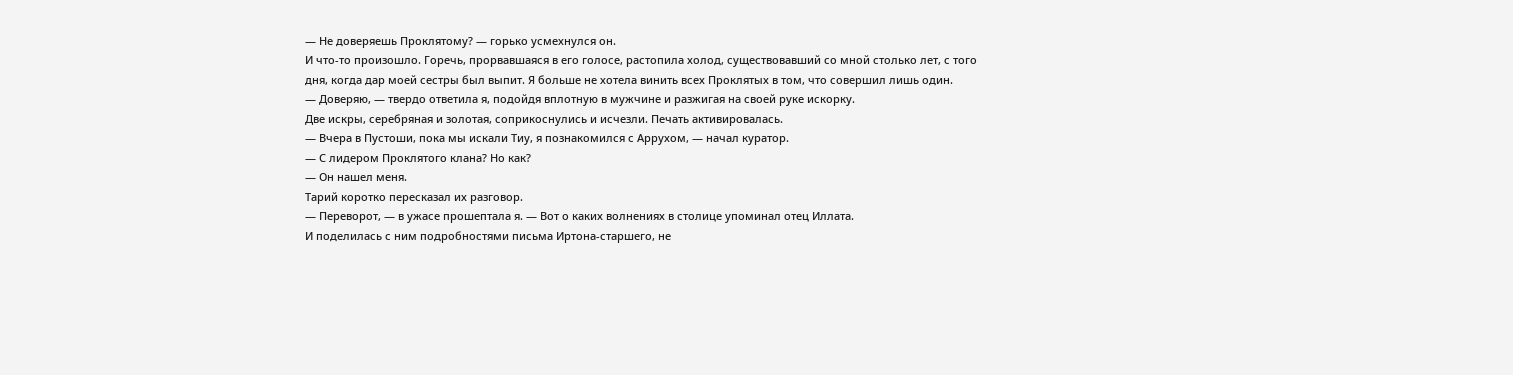— Не доверяешь Проклятому? — горько усмехнулся он.
И что-то произошло. Горечь, прорвавшаяся в его голосе, растопила холод, существовавший со мной столько лет, с того дня, когда дар моей сестры был выпит. Я больше не хотела винить всех Проклятых в том, что совершил лишь один.
— Доверяю, — твердо ответила я, подойдя вплотную в мужчине и разжигая на своей руке искорку.
Две искры, серебряная и золотая, соприкоснулись и исчезли. Печать активировалась.
— Вчера в Пустоши, пока мы искали Тиу, я познакомился с Аррухом, — начал куратор.
— С лидером Проклятого клана? Но как?
— Он нашел меня.
Тарий коротко пересказал их разговор.
— Переворот, — в ужасе прошептала я. — Вот о каких волнениях в столице упоминал отец Иллата.
И поделилась с ним подробностями письма Иртона-старшего, не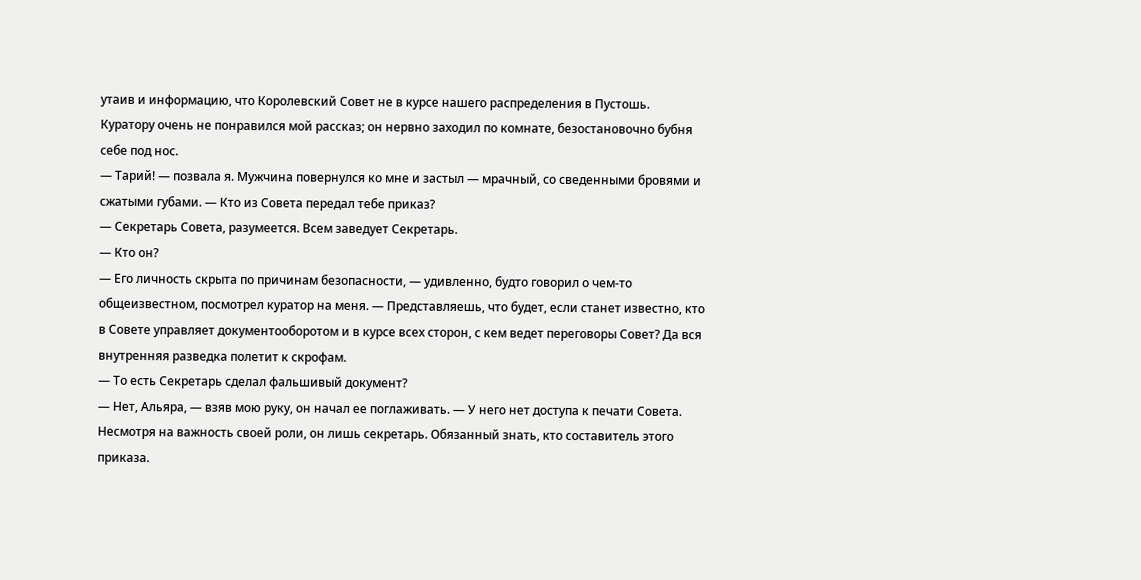утаив и информацию, что Королевский Совет не в курсе нашего распределения в Пустошь.
Куратору очень не понравился мой рассказ; он нервно заходил по комнате, безостановочно бубня себе под нос.
— Тарий! — позвала я. Мужчина повернулся ко мне и застыл — мрачный, со сведенными бровями и сжатыми губами. — Кто из Совета передал тебе приказ?
— Секретарь Совета, разумеется. Всем заведует Секретарь.
— Кто он?
— Его личность скрыта по причинам безопасности, — удивленно, будто говорил о чем-то общеизвестном, посмотрел куратор на меня. — Представляешь, что будет, если станет известно, кто в Совете управляет документооборотом и в курсе всех сторон, с кем ведет переговоры Совет? Да вся внутренняя разведка полетит к скрофам.
— То есть Секретарь сделал фальшивый документ?
— Нет, Альяра, — взяв мою руку, он начал ее поглаживать. — У него нет доступа к печати Совета. Несмотря на важность своей роли, он лишь секретарь. Обязанный знать, кто составитель этого приказа.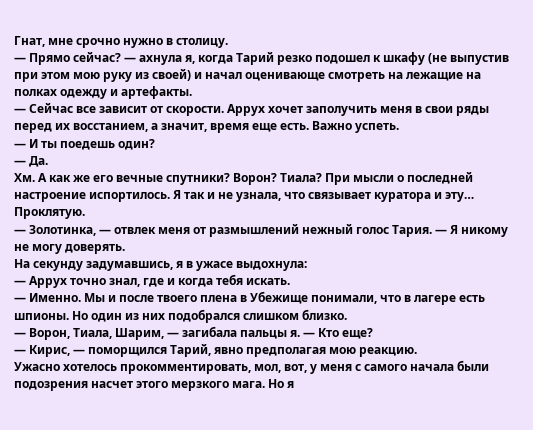Гнат, мне срочно нужно в столицу.
— Прямо сейчас? — ахнула я, когда Тарий резко подошел к шкафу (не выпустив при этом мою руку из своей) и начал оценивающе смотреть на лежащие на полках одежду и артефакты.
— Сейчас все зависит от скорости. Аррух хочет заполучить меня в свои ряды перед их восстанием, а значит, время еще есть. Важно успеть.
— И ты поедешь один?
— Да.
Хм. А как же его вечные спутники? Ворон? Тиала? При мысли о последней настроение испортилось. Я так и не узнала, что связывает куратора и эту… Проклятую.
— Золотинка, — отвлек меня от размышлений нежный голос Тария. — Я никому не могу доверять.
На секунду задумавшись, я в ужасе выдохнула:
— Аррух точно знал, где и когда тебя искать.
— Именно. Мы и после твоего плена в Убежище понимали, что в лагере есть шпионы. Но один из них подобрался слишком близко.
— Ворон, Тиала, Шарим, — загибала пальцы я. — Кто еще?
— Кирис, — поморщился Тарий, явно предполагая мою реакцию.
Ужасно хотелось прокомментировать, мол, вот, у меня с самого начала были подозрения насчет этого мерзкого мага. Но я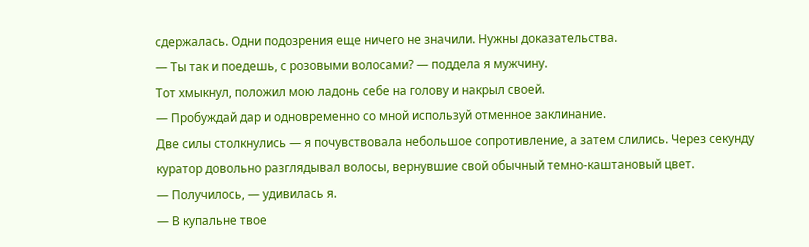сдержалась. Одни подозрения еще ничего не значили. Нужны доказательства.
— Ты так и поедешь, с розовыми волосами? — поддела я мужчину.
Тот хмыкнул, положил мою ладонь себе на голову и накрыл своей.
— Пробуждай дар и одновременно со мной используй отменное заклинание.
Две силы столкнулись — я почувствовала небольшое сопротивление, а затем слились. Через секунду куратор довольно разглядывал волосы, вернувшие свой обычный темно-каштановый цвет.
— Получилось, — удивилась я.
— В купальне твое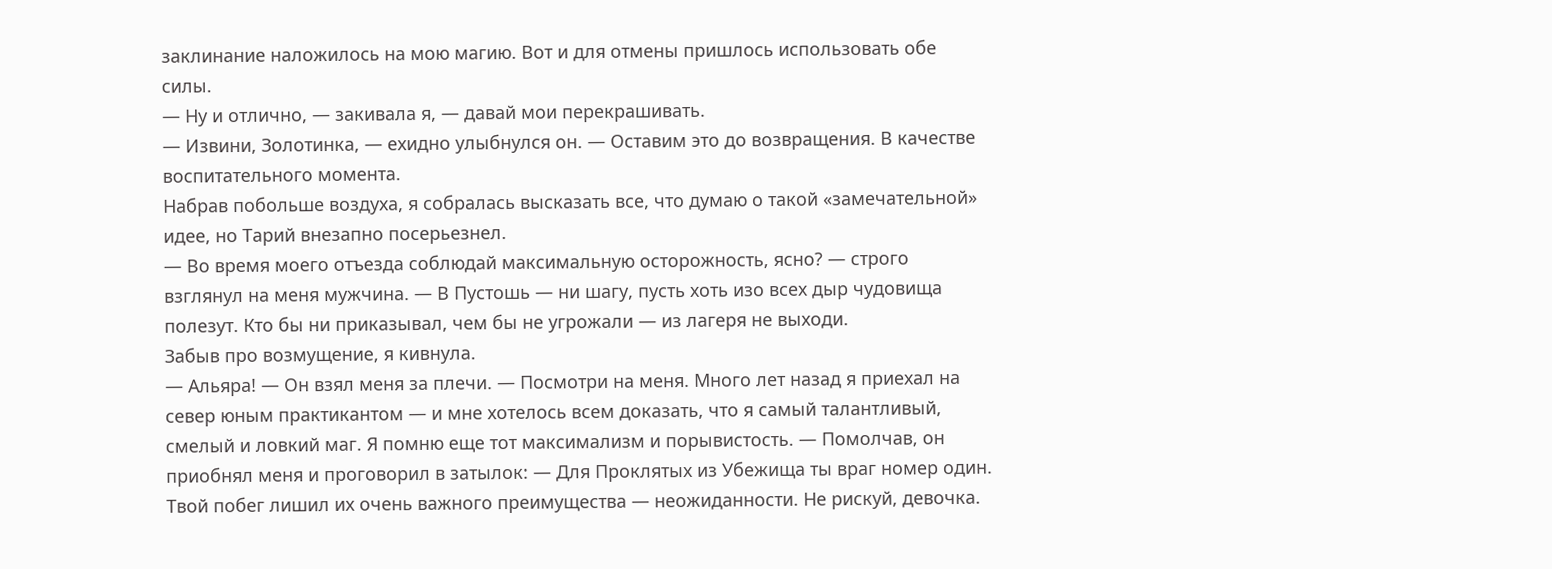заклинание наложилось на мою магию. Вот и для отмены пришлось использовать обе силы.
— Ну и отлично, — закивала я, — давай мои перекрашивать.
— Извини, Золотинка, — ехидно улыбнулся он. — Оставим это до возвращения. В качестве воспитательного момента.
Набрав побольше воздуха, я собралась высказать все, что думаю о такой «замечательной» идее, но Тарий внезапно посерьезнел.
— Во время моего отъезда соблюдай максимальную осторожность, ясно? — строго взглянул на меня мужчина. — В Пустошь — ни шагу, пусть хоть изо всех дыр чудовища полезут. Кто бы ни приказывал, чем бы не угрожали — из лагеря не выходи.
Забыв про возмущение, я кивнула.
— Альяра! — Он взял меня за плечи. — Посмотри на меня. Много лет назад я приехал на север юным практикантом — и мне хотелось всем доказать, что я самый талантливый, смелый и ловкий маг. Я помню еще тот максимализм и порывистость. — Помолчав, он приобнял меня и проговорил в затылок: — Для Проклятых из Убежища ты враг номер один. Твой побег лишил их очень важного преимущества — неожиданности. Не рискуй, девочка.